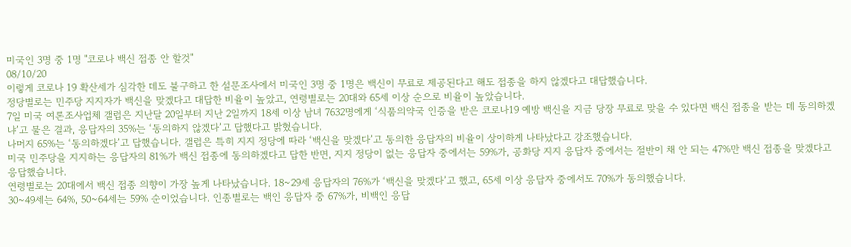미국인 3명 중 1명 "코로나 백신 접종 안 할것"
08/10/20
이렇게 코로나 19 확산세가 심각한 데도 불구하고 한 설문조사에서 미국인 3명 중 1명은 백신이 무료로 제공된다고 해도 접종을 하지 않겠다고 대답했습니다.
정당별로는 민주당 지지자가 백신을 맞겠다고 대답한 비율이 높았고, 연령별로는 20대와 65세 이상 순으로 비율이 높았습니다.
7일 미국 여론조사업체 갤럽은 지난달 20일부터 지난 2일까지 18세 이상 남녀 7632명에게 ‘식품의약국 인증을 받은 코로나19 예방 백신을 지금 당장 무료로 맞을 수 있다면 백신 접종을 받는 데 동의하겠냐’고 물은 결과, 응답자의 35%는 ‘동의하지 않겠다’고 답했다고 밝혔습니다.
나머지 65%는 ‘동의하겠다’고 답했습니다. 갤럽은 특히 지지 정당에 따라 ‘백신을 맞겠다’고 동의한 응답자의 비율이 상이하게 나타났다고 강조했습니다.
미국 민주당을 지지하는 응답자의 81%가 백신 접종에 동의하겠다고 답한 반면, 지지 정당이 없는 응답자 중에서는 59%가, 공화당 지지 응답자 중에서는 절반이 채 안 되는 47%만 백신 접종을 맞겠다고 응답했습니다.
연령별로는 20대에서 백신 접종 의향이 가장 높게 나타났습니다. 18~29세 응답자의 76%가 ‘백신을 맞겠다’고 했고, 65세 이상 응답자 중에서도 70%가 동의했습니다.
30~49세는 64%, 50~64세는 59% 순이었습니다. 인종별로는 백인 응답자 중 67%가, 비백인 응답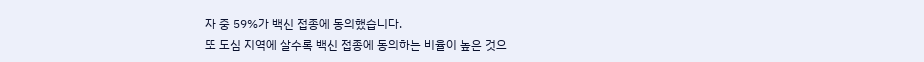자 중 59%가 백신 접종에 동의했습니다.
또 도심 지역에 살수록 백신 접종에 동의하는 비율이 높은 것으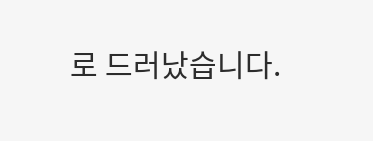로 드러났습니다.